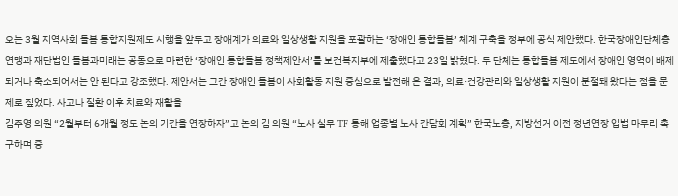오는 3월 지역사회 돌봄 통합지원제도 시행을 앞두고 장애계가 의료와 일상생활 지원을 포괄하는 ‘장애인 통합돌봄’ 체계 구축을 정부에 공식 제안했다. 한국장애인단체총연맹과 재단법인 돌봄과미래는 공동으로 마련한 ‘장애인 통합돌봄 정책제안서’를 보건복지부에 제출했다고 23일 밝혔다. 두 단체는 통합돌봄 제도에서 장애인 영역이 배제되거나 축소되어서는 안 된다고 강조했다. 제안서는 그간 장애인 돌봄이 사회활동 지원 중심으로 발전해 온 결과, 의료·건강관리와 일상생활 지원이 분절돼 왔다는 점을 문제로 짚었다. 사고나 질환 이후 치료와 재활을
김주영 의원 “2월부터 6개월 정도 논의 기간을 연장하자”고 논의 김 의원 “노사 실무 TF 통해 업종별 노사 간담회 계획” 한국노총, 지방선거 이전 정년연장 입법 마무리 촉구하며 중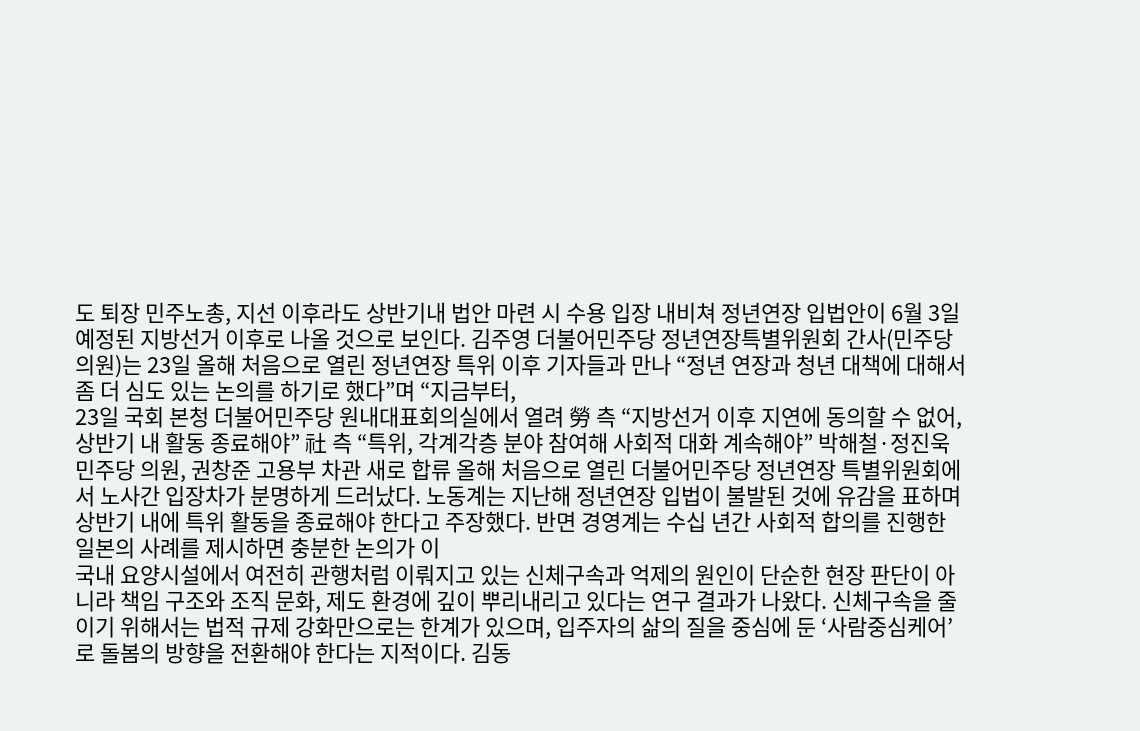도 퇴장 민주노총, 지선 이후라도 상반기내 법안 마련 시 수용 입장 내비쳐 정년연장 입법안이 6월 3일 예정된 지방선거 이후로 나올 것으로 보인다. 김주영 더불어민주당 정년연장특별위원회 간사(민주당 의원)는 23일 올해 처음으로 열린 정년연장 특위 이후 기자들과 만나 “정년 연장과 청년 대책에 대해서 좀 더 심도 있는 논의를 하기로 했다”며 “지금부터,
23일 국회 본청 더불어민주당 원내대표회의실에서 열려 勞 측 “지방선거 이후 지연에 동의할 수 없어, 상반기 내 활동 종료해야” 社 측 “특위, 각계각층 분야 참여해 사회적 대화 계속해야” 박해철·정진욱 민주당 의원, 권창준 고용부 차관 새로 합류 올해 처음으로 열린 더불어민주당 정년연장 특별위원회에서 노사간 입장차가 분명하게 드러났다. 노동계는 지난해 정년연장 입법이 불발된 것에 유감을 표하며 상반기 내에 특위 활동을 종료해야 한다고 주장했다. 반면 경영계는 수십 년간 사회적 합의를 진행한 일본의 사례를 제시하면 충분한 논의가 이
국내 요양시설에서 여전히 관행처럼 이뤄지고 있는 신체구속과 억제의 원인이 단순한 현장 판단이 아니라 책임 구조와 조직 문화, 제도 환경에 깊이 뿌리내리고 있다는 연구 결과가 나왔다. 신체구속을 줄이기 위해서는 법적 규제 강화만으로는 한계가 있으며, 입주자의 삶의 질을 중심에 둔 ‘사람중심케어’로 돌봄의 방향을 전환해야 한다는 지적이다. 김동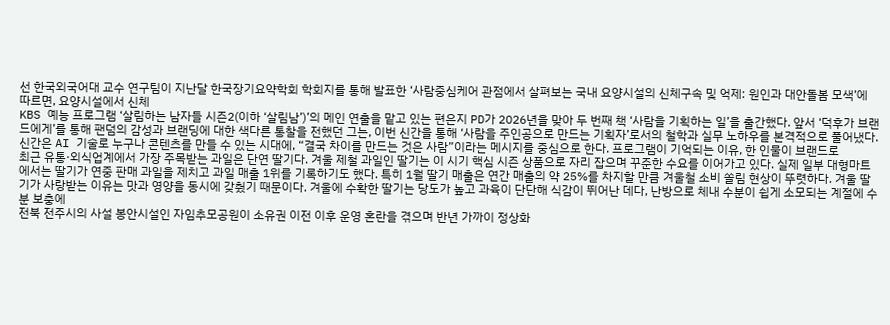선 한국외국어대 교수 연구팀이 지난달 한국장기요약학회 학회지를 통해 발표한 ‘사람중심케어 관점에서 살펴보는 국내 요양시설의 신체구속 및 억제: 원인과 대안돌봄 모색’에 따르면, 요양시설에서 신체
KBS 예능 프로그램 ‘살림하는 남자들 시즌2(이하 ‘살림남’)’의 메인 연출을 맡고 있는 편은지 PD가 2026년을 맞아 두 번째 책 ‘사람을 기획하는 일’을 출간했다. 앞서 ‘덕후가 브랜드에게’를 통해 팬덤의 감성과 브랜딩에 대한 색다른 통찰을 전했던 그는, 이번 신간을 통해 ‘사람을 주인공으로 만드는 기획자’로서의 철학과 실무 노하우를 본격적으로 풀어냈다. 신간은 AI 기술로 누구나 콘텐츠를 만들 수 있는 시대에, “결국 차이를 만드는 것은 사람”이라는 메시지를 중심으로 한다. 프로그램이 기억되는 이유, 한 인물이 브랜드로
최근 유통·외식업계에서 가장 주목받는 과일은 단연 딸기다. 겨울 제철 과일인 딸기는 이 시기 핵심 시즌 상품으로 자리 잡으며 꾸준한 수요를 이어가고 있다. 실제 일부 대형마트에서는 딸기가 연중 판매 과일을 제치고 과일 매출 1위를 기록하기도 했다. 특히 1월 딸기 매출은 연간 매출의 약 25%를 차지할 만큼 겨울철 소비 쏠림 현상이 뚜렷하다. 겨울 딸기가 사랑받는 이유는 맛과 영양을 동시에 갖췄기 때문이다. 겨울에 수확한 딸기는 당도가 높고 과육이 단단해 식감이 뛰어난 데다, 난방으로 체내 수분이 쉽게 소모되는 계절에 수분 보충에
전북 전주시의 사설 봉안시설인 자임추모공원이 소유권 이전 이후 운영 혼란을 겪으며 반년 가까이 정상화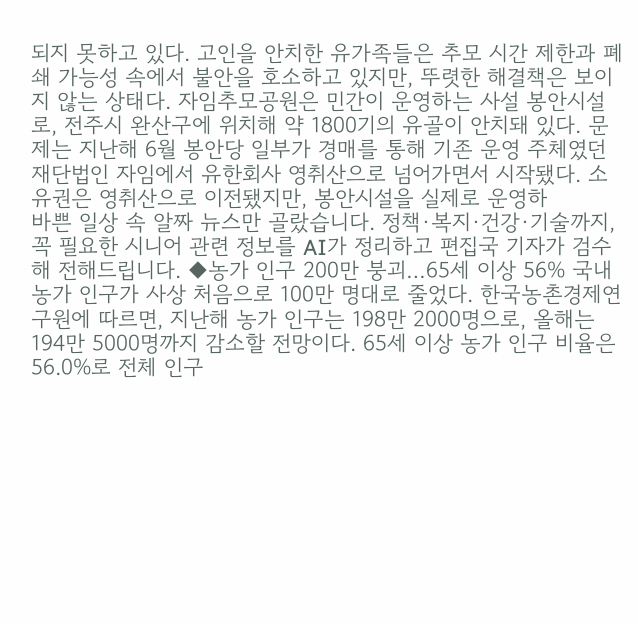되지 못하고 있다. 고인을 안치한 유가족들은 추모 시간 제한과 폐쇄 가능성 속에서 불안을 호소하고 있지만, 뚜렷한 해결책은 보이지 않는 상태다. 자임추모공원은 민간이 운영하는 사설 봉안시설로, 전주시 완산구에 위치해 약 1800기의 유골이 안치돼 있다. 문제는 지난해 6월 봉안당 일부가 경매를 통해 기존 운영 주체였던 재단법인 자임에서 유한회사 영취산으로 넘어가면서 시작됐다. 소유권은 영취산으로 이전됐지만, 봉안시설을 실제로 운영하
바쁜 일상 속 알짜 뉴스만 골랐습니다. 정책·복지·건강·기술까지, 꼭 필요한 시니어 관련 정보를 AI가 정리하고 편집국 기자가 검수해 전해드립니다. ◆농가 인구 200만 붕괴…65세 이상 56% 국내 농가 인구가 사상 처음으로 100만 명대로 줄었다. 한국농촌경제연구원에 따르면, 지난해 농가 인구는 198만 2000명으로, 올해는 194만 5000명까지 감소할 전망이다. 65세 이상 농가 인구 비율은 56.0%로 전체 인구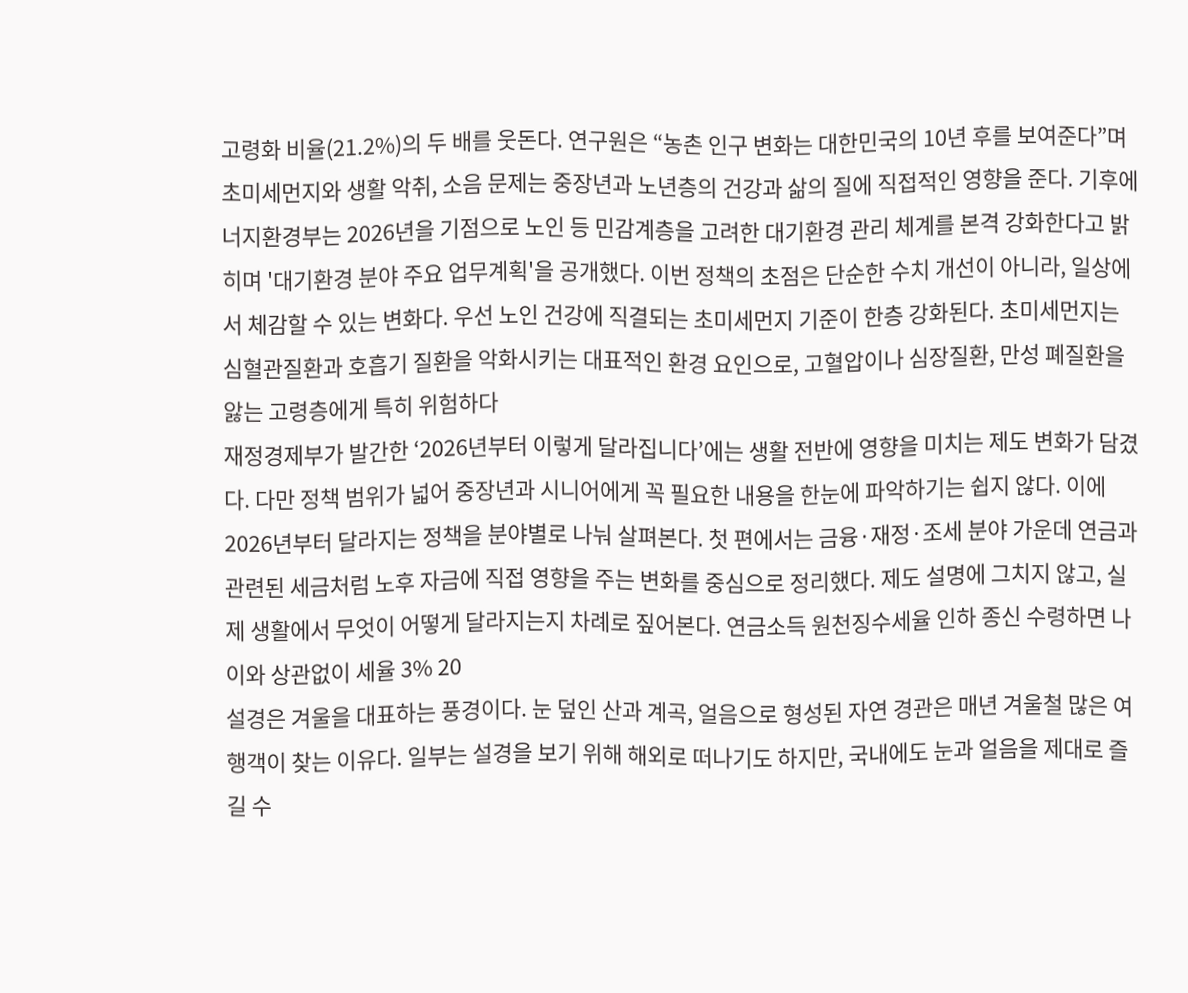고령화 비율(21.2%)의 두 배를 웃돈다. 연구원은 “농촌 인구 변화는 대한민국의 10년 후를 보여준다”며
초미세먼지와 생활 악취, 소음 문제는 중장년과 노년층의 건강과 삶의 질에 직접적인 영향을 준다. 기후에너지환경부는 2026년을 기점으로 노인 등 민감계층을 고려한 대기환경 관리 체계를 본격 강화한다고 밝히며 '대기환경 분야 주요 업무계획'을 공개했다. 이번 정책의 초점은 단순한 수치 개선이 아니라, 일상에서 체감할 수 있는 변화다. 우선 노인 건강에 직결되는 초미세먼지 기준이 한층 강화된다. 초미세먼지는 심혈관질환과 호흡기 질환을 악화시키는 대표적인 환경 요인으로, 고혈압이나 심장질환, 만성 폐질환을 앓는 고령층에게 특히 위험하다
재정경제부가 발간한 ‘2026년부터 이렇게 달라집니다’에는 생활 전반에 영향을 미치는 제도 변화가 담겼다. 다만 정책 범위가 넓어 중장년과 시니어에게 꼭 필요한 내용을 한눈에 파악하기는 쉽지 않다. 이에 2026년부터 달라지는 정책을 분야별로 나눠 살펴본다. 첫 편에서는 금융·재정·조세 분야 가운데 연금과 관련된 세금처럼 노후 자금에 직접 영향을 주는 변화를 중심으로 정리했다. 제도 설명에 그치지 않고, 실제 생활에서 무엇이 어떻게 달라지는지 차례로 짚어본다. 연금소득 원천징수세율 인하 종신 수령하면 나이와 상관없이 세율 3% 20
설경은 겨울을 대표하는 풍경이다. 눈 덮인 산과 계곡, 얼음으로 형성된 자연 경관은 매년 겨울철 많은 여행객이 찾는 이유다. 일부는 설경을 보기 위해 해외로 떠나기도 하지만, 국내에도 눈과 얼음을 제대로 즐길 수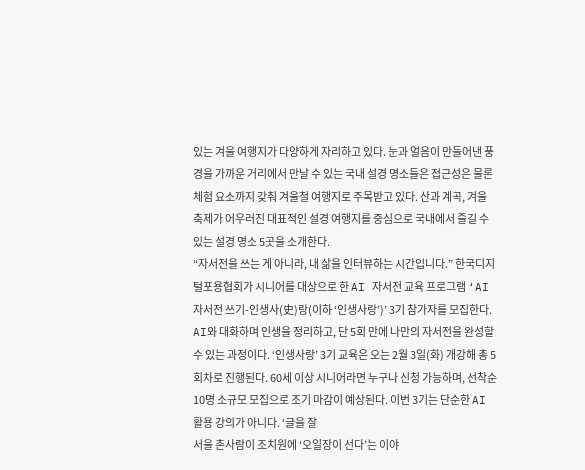있는 겨울 여행지가 다양하게 자리하고 있다. 눈과 얼음이 만들어낸 풍경을 가까운 거리에서 만날 수 있는 국내 설경 명소들은 접근성은 물론 체험 요소까지 갖춰 겨울철 여행지로 주목받고 있다. 산과 계곡, 겨울 축제가 어우러진 대표적인 설경 여행지를 중심으로 국내에서 즐길 수 있는 설경 명소 5곳을 소개한다.
“자서전을 쓰는 게 아니라, 내 삶을 인터뷰하는 시간입니다.” 한국디지털포용협회가 시니어를 대상으로 한 AI 자서전 교육 프로그램 ‘AI 자서전 쓰기-인생사(史)랑(이하 ‘인생사랑’)’ 3기 참가자를 모집한다. AI와 대화하며 인생을 정리하고, 단 5회 만에 나만의 자서전을 완성할 수 있는 과정이다. ‘인생사랑’ 3기 교육은 오는 2월 3일(화) 개강해 총 5회차로 진행된다. 60세 이상 시니어라면 누구나 신청 가능하며, 선착순 10명 소규모 모집으로 조기 마감이 예상된다. 이번 3기는 단순한 AI 활용 강의가 아니다. ‘글을 잘
서울 촌사람이 조치원에 ‘오일장이 선다’는 이야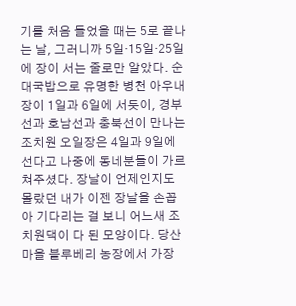기를 처음 들었을 때는 5로 끝나는 날, 그러니까 5일‧15일‧25일에 장이 서는 줄로만 알았다. 순대국밥으로 유명한 병천 아우내장이 1일과 6일에 서듯이, 경부선과 호남선과 충북선이 만나는 조치원 오일장은 4일과 9일에 선다고 나중에 동네분들이 가르쳐주셨다. 장날이 언제인지도 몰랐던 내가 이젠 장날을 손꼽아 기다리는 걸 보니 어느새 조치원댁이 다 된 모양이다. 당산마을 블루베리 농장에서 가장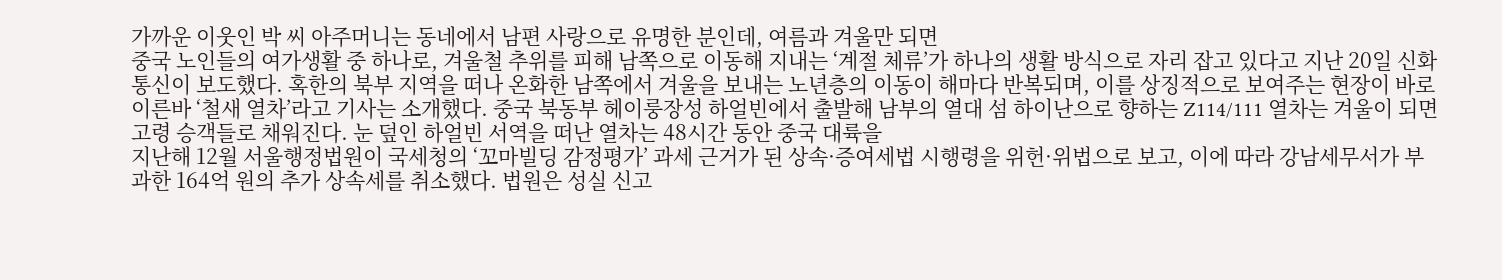가까운 이웃인 박 씨 아주머니는 동네에서 남편 사랑으로 유명한 분인데, 여름과 겨울만 되면
중국 노인들의 여가생활 중 하나로, 겨울철 추위를 피해 남쪽으로 이동해 지내는 ‘계절 체류’가 하나의 생활 방식으로 자리 잡고 있다고 지난 20일 신화통신이 보도했다. 혹한의 북부 지역을 떠나 온화한 남쪽에서 겨울을 보내는 노년층의 이동이 해마다 반복되며, 이를 상징적으로 보여주는 현장이 바로 이른바 ‘철새 열차’라고 기사는 소개했다. 중국 북동부 헤이룽장성 하얼빈에서 출발해 남부의 열대 섬 하이난으로 향하는 Z114/111 열차는 겨울이 되면 고령 승객들로 채워진다. 눈 덮인 하얼빈 서역을 떠난 열차는 48시간 동안 중국 대륙을
지난해 12월 서울행정법원이 국세청의 ‘꼬마빌딩 감정평가’ 과세 근거가 된 상속·증여세법 시행령을 위헌·위법으로 보고, 이에 따라 강남세무서가 부과한 164억 원의 추가 상속세를 취소했다. 법원은 성실 신고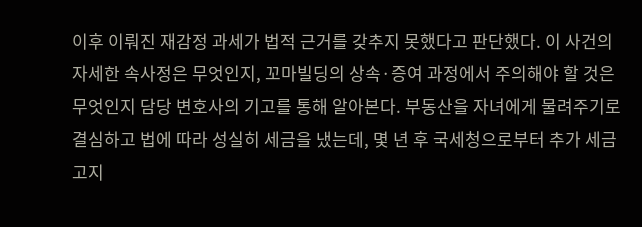이후 이뤄진 재감정 과세가 법적 근거를 갖추지 못했다고 판단했다. 이 사건의 자세한 속사정은 무엇인지, 꼬마빌딩의 상속·증여 과정에서 주의해야 할 것은 무엇인지 담당 변호사의 기고를 통해 알아본다. 부동산을 자녀에게 물려주기로 결심하고 법에 따라 성실히 세금을 냈는데, 몇 년 후 국세청으로부터 추가 세금 고지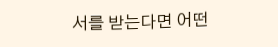서를 받는다면 어떤